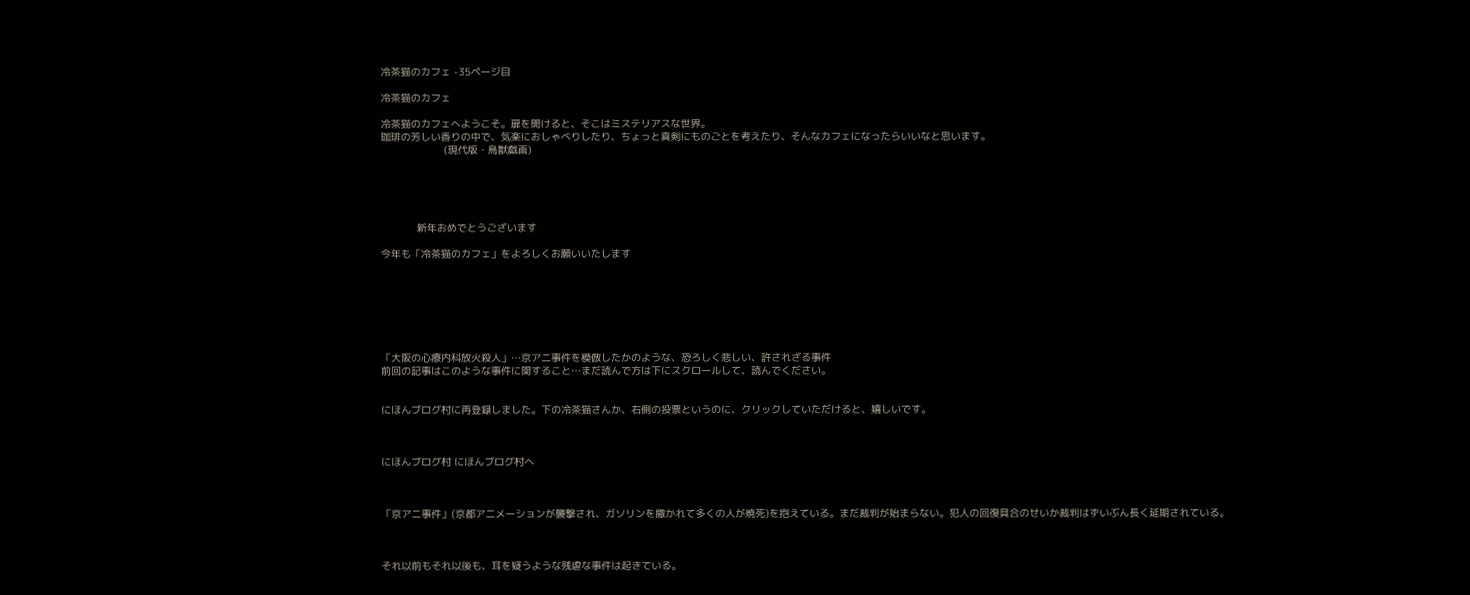冷茶猫のカフェ -35ページ目

冷茶猫のカフェ

冷茶猫のカフェへようこそ。扉を開けると、そこはミステリアスな世界。
珈琲の芳しい香りの中で、気楽におしゃべりしたり、ちょっと真剣にものごとを考えたり、そんなカフェになったらいいなと思います。
                     (現代版・鳥獣戯画)





            新年おめでとうございます

今年も「冷茶猫のカフェ」をよろしくお願いいたします







「大阪の心療内科放火殺人」…京アニ事件を模倣したかのような、恐ろしく悲しい、許されざる事件
前回の記事はこのような事件に関すること…まだ読んで方は下にスクロールして、読んでください。


にほんブログ村に再登録しました。下の冷茶猫さんか、右側の投票というのに、クリックしていただけると、嬉しいです。



にほんブログ村 にほんブログ村へ



「京アニ事件」(京都アニメーションが襲撃され、ガソリンを撒かれて多くの人が焼死)を抱えている。まだ裁判が始まらない。犯人の回復具合のせいか裁判はずいぶん長く延期されている。



それ以前もそれ以後も、耳を疑うような残虐な事件は起きている。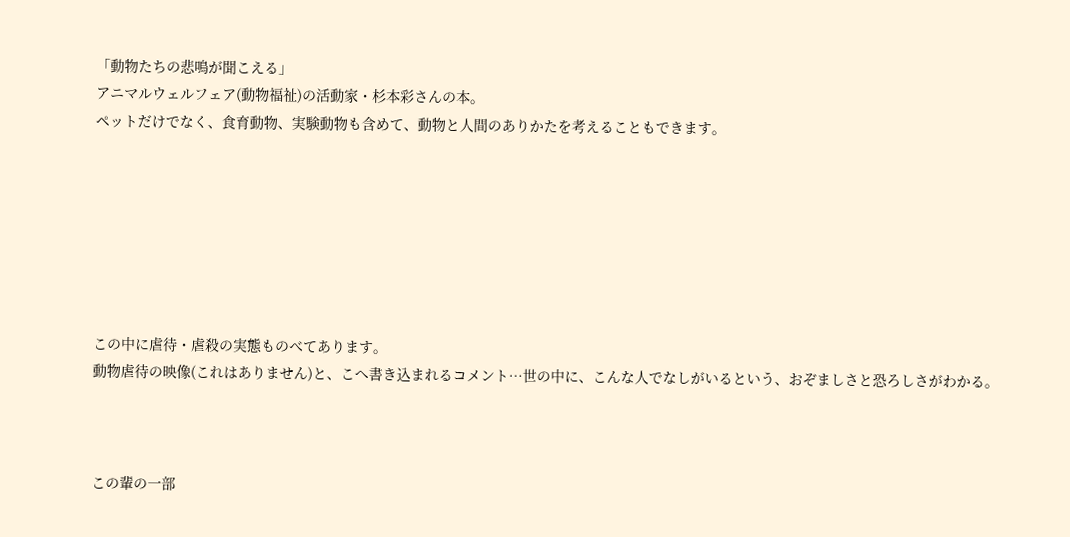「動物たちの悲鳴が聞こえる」
アニマルウェルフェア(動物福祉)の活動家・杉本彩さんの本。
ペットだけでなく、食育動物、実験動物も含めて、動物と人間のありかたを考えることもできます。







この中に虐待・虐殺の実態ものべてあります。
動物虐待の映像(これはありません)と、こへ書き込まれるコメント…世の中に、こんな人でなしがいるという、おぞましさと恐ろしさがわかる。



この輩の一部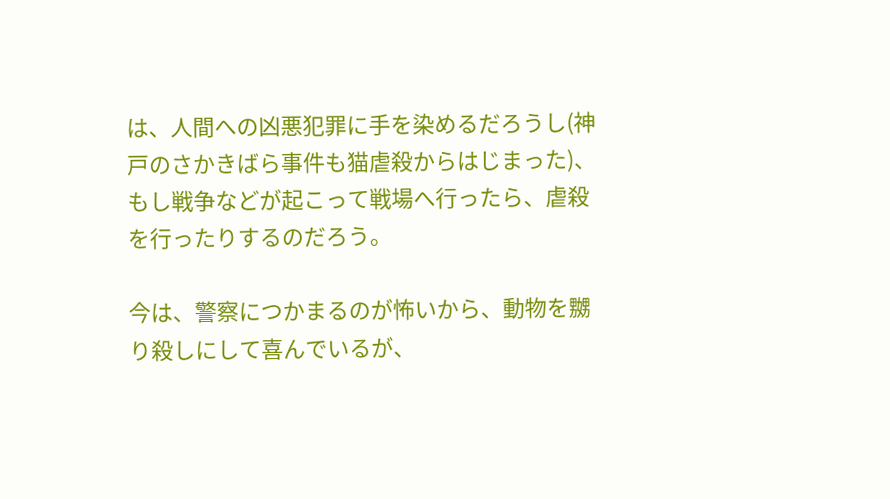は、人間への凶悪犯罪に手を染めるだろうし(神戸のさかきばら事件も猫虐殺からはじまった)、もし戦争などが起こって戦場へ行ったら、虐殺を行ったりするのだろう。

今は、警察につかまるのが怖いから、動物を嬲り殺しにして喜んでいるが、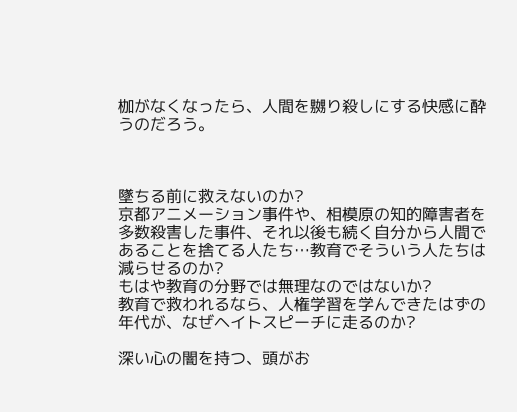枷がなくなったら、人間を嬲り殺しにする快感に酔うのだろう。



墜ちる前に救えないのか?
京都アニメーション事件や、相模原の知的障害者を多数殺害した事件、それ以後も続く自分から人間であることを捨てる人たち…教育でそういう人たちは減らせるのか?
もはや教育の分野では無理なのではないか?
教育で救われるなら、人権学習を学んできたはずの年代が、なぜヘイトスピーチに走るのか?

深い心の闇を持つ、頭がお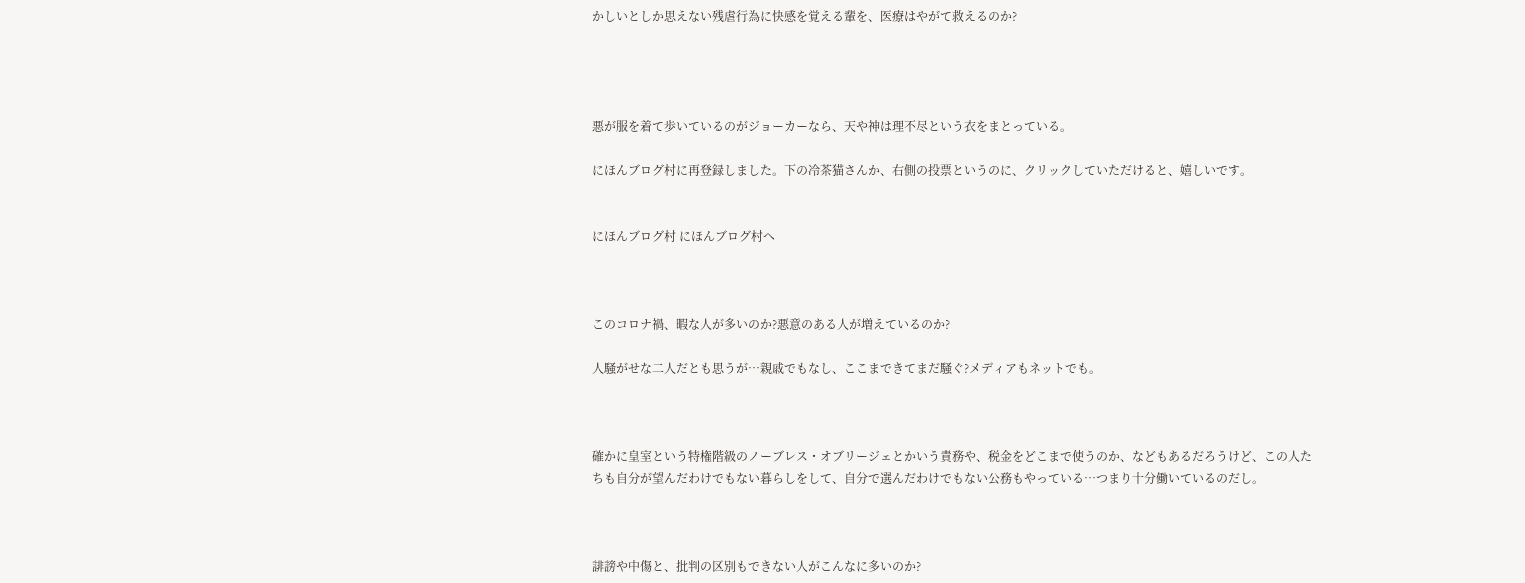かしいとしか思えない残虐行為に快感を覚える輩を、医療はやがて救えるのか?




悪が服を着て歩いているのがジョーカーなら、天や神は理不尽という衣をまとっている。

にほんブログ村に再登録しました。下の冷茶猫さんか、右側の投票というのに、クリックしていただけると、嬉しいです。


にほんブログ村 にほんブログ村へ



このコロナ禍、暇な人が多いのか?悪意のある人が増えているのか?

人騒がせな二人だとも思うが…親戚でもなし、ここまできてまだ騒ぐ?メディアもネットでも。



確かに皇室という特権階級のノーブレス・オブリージェとかいう責務や、税金をどこまで使うのか、などもあるだろうけど、この人たちも自分が望んだわけでもない暮らしをして、自分で選んだわけでもない公務もやっている…つまり十分働いているのだし。



誹謗や中傷と、批判の区別もできない人がこんなに多いのか?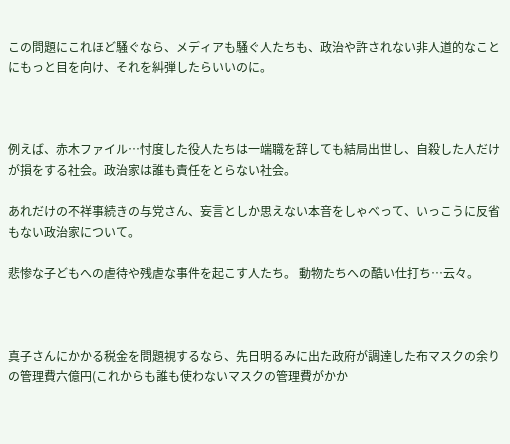この問題にこれほど騒ぐなら、メディアも騒ぐ人たちも、政治や許されない非人道的なことにもっと目を向け、それを糾弾したらいいのに。



例えば、赤木ファイル…忖度した役人たちは一端職を辞しても結局出世し、自殺した人だけが損をする社会。政治家は誰も責任をとらない社会。

あれだけの不祥事続きの与党さん、妄言としか思えない本音をしゃべって、いっこうに反省もない政治家について。

悲惨な子どもへの虐待や残虐な事件を起こす人たち。 動物たちへの酷い仕打ち…云々。



真子さんにかかる税金を問題視するなら、先日明るみに出た政府が調達した布マスクの余りの管理費六億円(これからも誰も使わないマスクの管理費がかか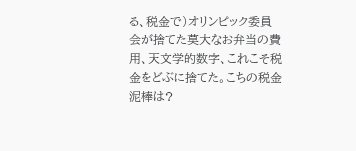る、税金で)オリンピック委員会が捨てた莫大なお弁当の費用、天文学的数字、これこそ税金をどぶに捨てた。こちの税金泥棒は?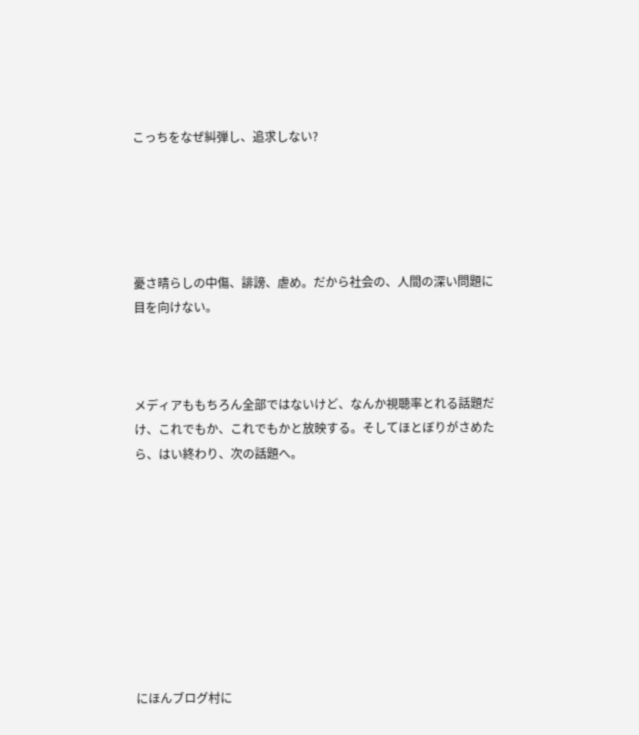こっちをなぜ糾弾し、追求しない?





憂さ晴らしの中傷、誹謗、虐め。だから社会の、人間の深い問題に目を向けない。



メディアももちろん全部ではないけど、なんか視聴率とれる話題だけ、これでもか、これでもかと放映する。そしてほとぼりがさめたら、はい終わり、次の話題へ。









にほんブログ村に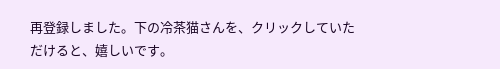再登録しました。下の冷茶猫さんを、クリックしていただけると、嬉しいです。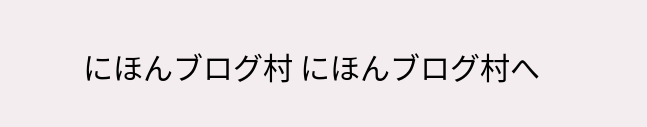にほんブログ村 にほんブログ村へ